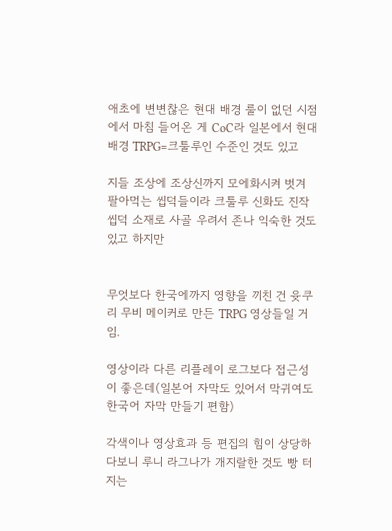애초에 변변찮은 현대 배경 룰이 없던 시점에서 마침 들어온 게 CoC라 일본에서 현대 배경 TRPG=크툴루인 수준인 것도 있고

지들 조상에 조상신까지 모에화시켜 벗겨 팔아먹는 씹덕들이라 크툴루 신화도 진작 씹덕 소재로 사골 우려서 존나 익숙한 것도 있고 하지만


무엇보다 한국에까지 영향을 끼친 건 윳쿠리 무비 메이커로 만든 TRPG 영상들일 거임.

영상이라 다른 리플레이 로그보다 접근성이 좋은데(일본어 자막도 있어서 막귀여도 한국어 자막 만들기 편함)

각색이나 영상효과 등 편집의 힘이 상당하다보니 루니 라그나가 개지랄한 것도 빵 터지는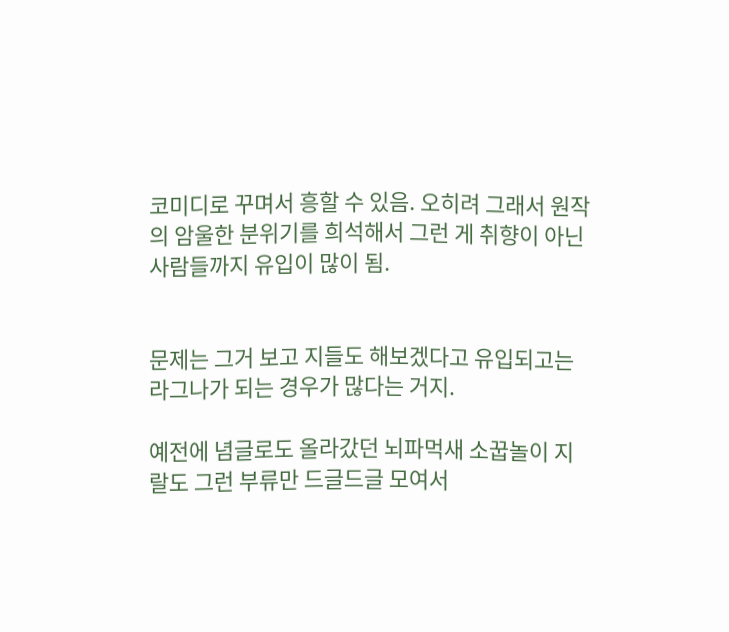코미디로 꾸며서 흥할 수 있음. 오히려 그래서 원작의 암울한 분위기를 희석해서 그런 게 취향이 아닌 사람들까지 유입이 많이 됨.


문제는 그거 보고 지들도 해보겠다고 유입되고는 라그나가 되는 경우가 많다는 거지.

예전에 념글로도 올라갔던 뇌파먹새 소꿉놀이 지랄도 그런 부류만 드글드글 모여서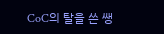CoC의 탈을 쓴 쌩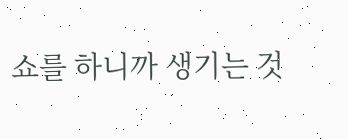쇼를 하니까 생기는 것